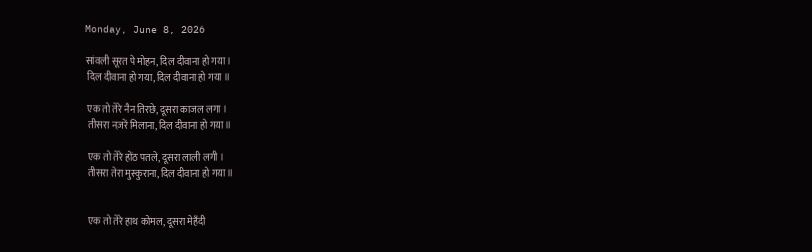Monday, June 8, 2026

सांवली सूरत पे मोहन, दिल दीवाना हो गया ।
 दिल दीवाना हो गया, दिल दीवाना हो गया ॥

 एक तो तेरे नैन तिरछे, दूसरा काजल लगा ।
 तीसरा नज़रें मिलाना, दिल दीवाना हो गया ॥

 एक तो तेरे होंठ पतले, दूसरा लाली लगी ।
 तीसरा तेरा मुस्कुराना, दिल दीवाना हो गया ॥


 एक तो तेरे हाथ कोमल, दूसरा मेहँदी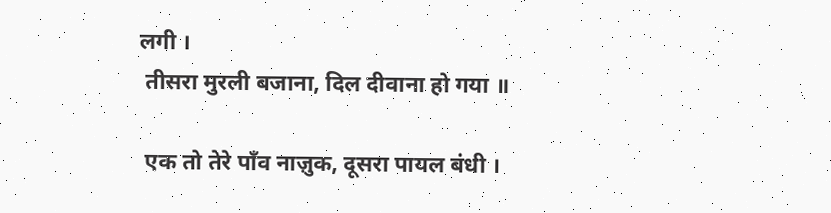लगी ।
 तीसरा मुरली बजाना, दिल दीवाना हो गया ॥

 एक तो तेरे पाँव नाज़ुक, दूसरा पायल बंधी ।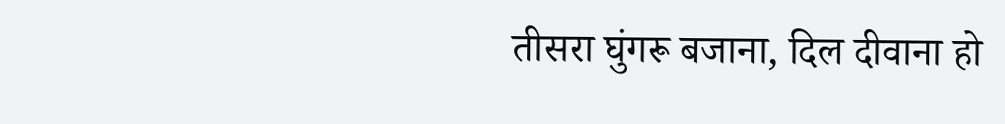तीसरा घुंगरू बजाना, दिल दीवाना हो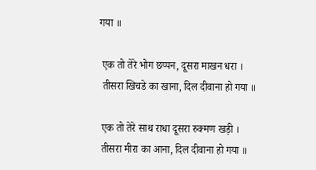गया ॥

 एक तो तेरे भोग छप्पन, दूसरा माखन धरा ।
 तीसरा खिचडे का खाना, दिल दीवाना हो गया ॥

 एक तो तेरे साथ राधा दूसरा रुक्मण खड़ी ।
 तीसरा मीरा का आना, दिल दीवाना हो गया ॥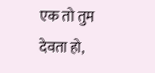एक तो तुम देवता हो,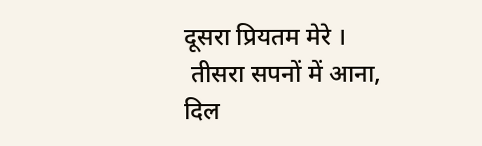दूसरा प्रियतम मेरे ।
 तीसरा सपनों में आना, दिल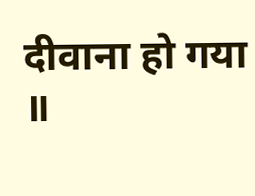दीवाना हो गया ॥